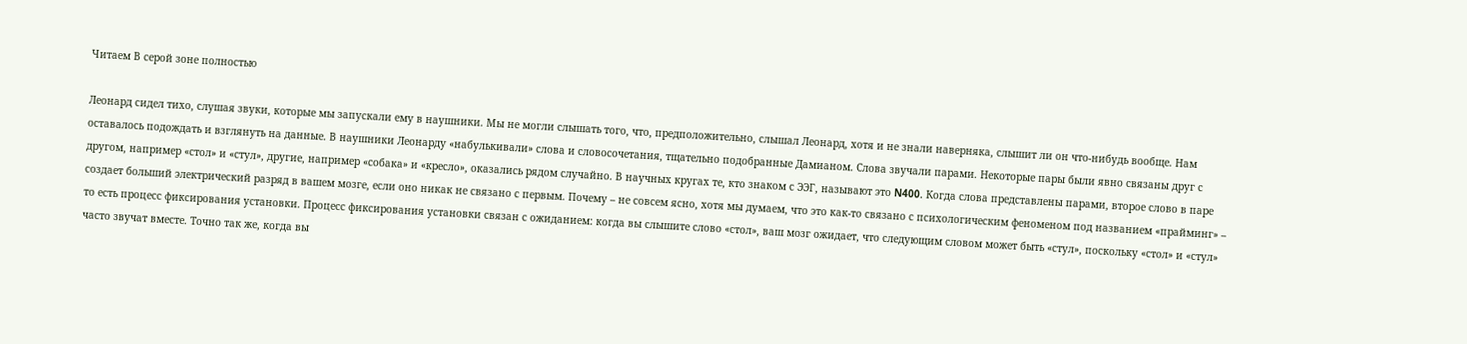Читаем В серой зоне полностью

Леонард сидел тихо, слушая звуки, которые мы запускали ему в наушники. Мы не могли слышать того, что, предположительно, слышал Леонард, хотя и не знали наверняка, слышит ли он что-нибудь вообще. Нам оставалось подождать и взглянуть на данные. В наушники Леонарду «набулькивали» слова и словосочетания, тщательно подобранные Дамианом. Слова звучали парами. Некоторые пары были явно связаны друг с другом, например «стол» и «стул», другие, например «собака» и «кресло», оказались рядом случайно. В научных кругах те, кто знаком с ЭЭГ, называют это N400. Когда слова представлены парами, второе слово в паре создает больший электрический разряд в вашем мозге, если оно никак не связано с первым. Почему – не совсем ясно, хотя мы думаем, что это как-то связано с психологическим феноменом под названием «прайминг» – то есть процесс фиксирования установки. Процесс фиксирования установки связан с ожиданием: когда вы слышите слово «стол», ваш мозг ожидает, что следующим словом может быть «стул», поскольку «стол» и «стул» часто звучат вместе. Точно так же, когда вы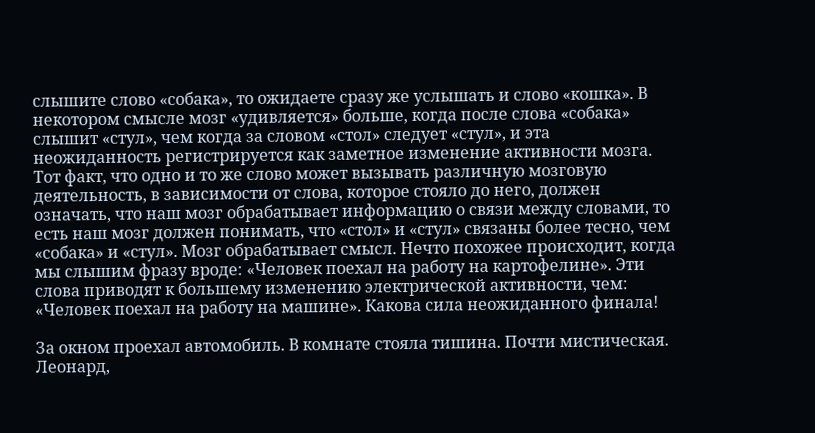слышите слово «собака», то ожидаете сразу же услышать и слово «кошка». В некотором смысле мозг «удивляется» больше, когда после слова «собака» слышит «стул», чем когда за словом «стол» следует «стул», и эта неожиданность регистрируется как заметное изменение активности мозга. Тот факт, что одно и то же слово может вызывать различную мозговую деятельность, в зависимости от слова, которое стояло до него, должен означать, что наш мозг обрабатывает информацию о связи между словами, то есть наш мозг должен понимать, что «стол» и «стул» связаны более тесно, чем «собака» и «стул». Мозг обрабатывает смысл. Нечто похожее происходит, когда мы слышим фразу вроде: «Человек поехал на работу на картофелине». Эти слова приводят к большему изменению электрической активности, чем: «Человек поехал на работу на машине». Какова сила неожиданного финала!

За окном проехал автомобиль. В комнате стояла тишина. Почти мистическая. Леонард,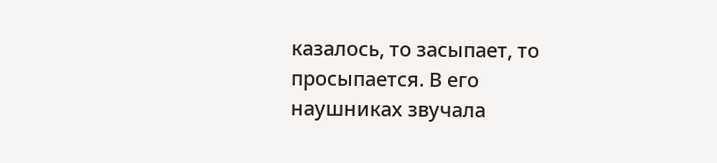казалось, то засыпает, то просыпается. В его наушниках звучала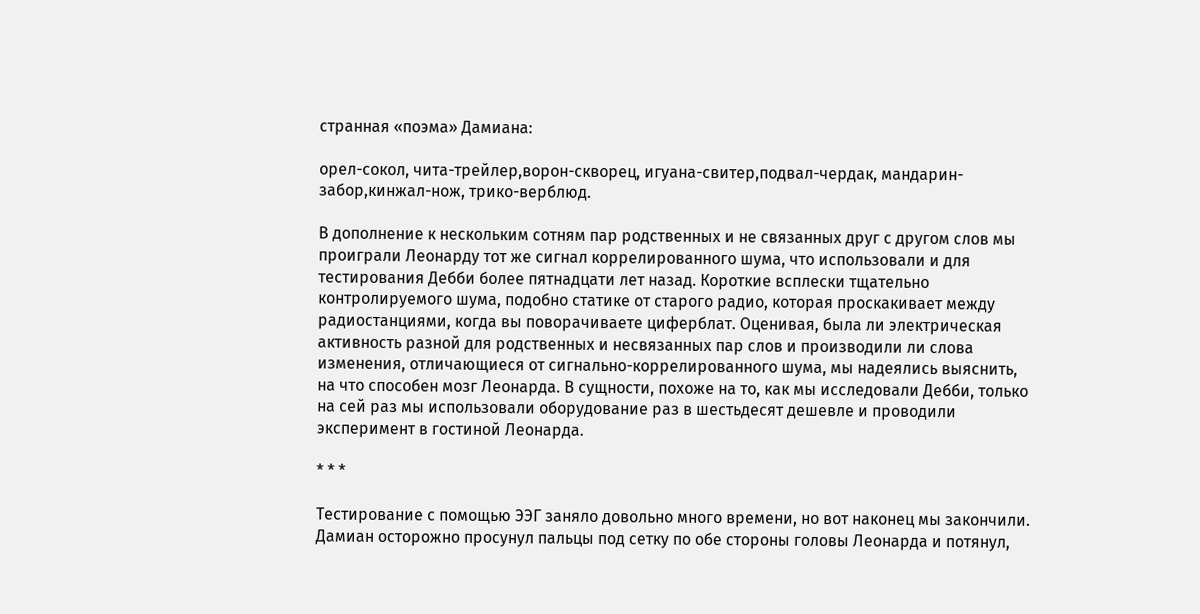странная «поэма» Дамиана:

орел-сокол, чита-трейлер,ворон-скворец, игуана-свитер,подвал-чердак, мандарин-забор,кинжал-нож, трико-верблюд.

В дополнение к нескольким сотням пар родственных и не связанных друг с другом слов мы проиграли Леонарду тот же сигнал коррелированного шума, что использовали и для тестирования Дебби более пятнадцати лет назад. Короткие всплески тщательно контролируемого шума, подобно статике от старого радио, которая проскакивает между радиостанциями, когда вы поворачиваете циферблат. Оценивая, была ли электрическая активность разной для родственных и несвязанных пар слов и производили ли слова изменения, отличающиеся от сигнально-коррелированного шума, мы надеялись выяснить, на что способен мозг Леонарда. В сущности, похоже на то, как мы исследовали Дебби, только на сей раз мы использовали оборудование раз в шестьдесят дешевле и проводили эксперимент в гостиной Леонарда.

* * *

Тестирование с помощью ЭЭГ заняло довольно много времени, но вот наконец мы закончили. Дамиан осторожно просунул пальцы под сетку по обе стороны головы Леонарда и потянул,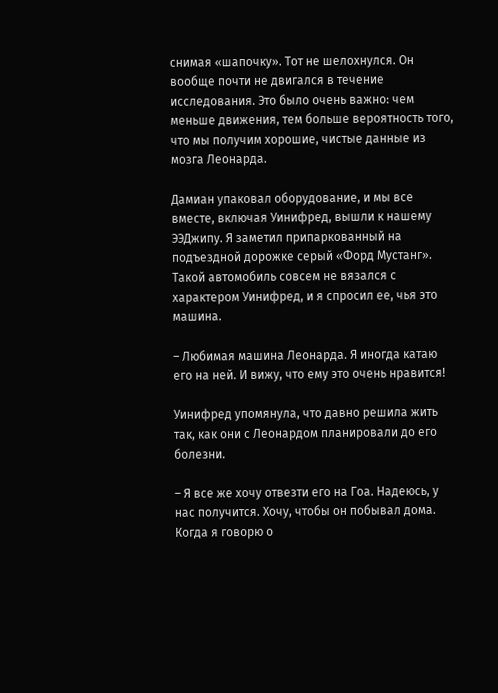снимая «шапочку». Тот не шелохнулся. Он вообще почти не двигался в течение исследования. Это было очень важно: чем меньше движения, тем больше вероятность того, что мы получим хорошие, чистые данные из мозга Леонарда.

Дамиан упаковал оборудование, и мы все вместе, включая Уинифред, вышли к нашему ЭЭДжипу. Я заметил припаркованный на подъездной дорожке серый «Форд Мустанг». Такой автомобиль совсем не вязался с характером Уинифред, и я спросил ее, чья это машина.

– Любимая машина Леонарда. Я иногда катаю его на ней. И вижу, что ему это очень нравится!

Уинифред упомянула, что давно решила жить так, как они с Леонардом планировали до его болезни.

– Я все же хочу отвезти его на Гоа. Надеюсь, у нас получится. Хочу, чтобы он побывал дома. Когда я говорю о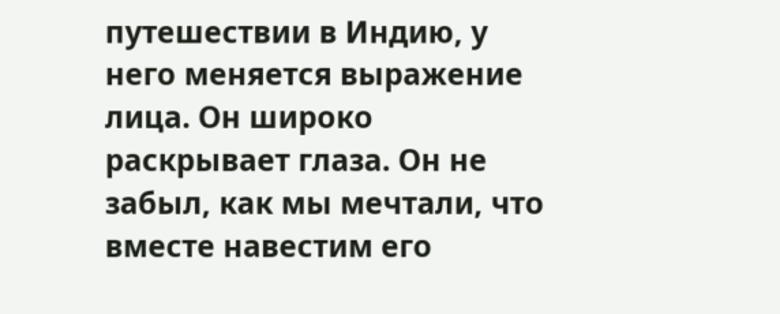путешествии в Индию, у него меняется выражение лица. Он широко раскрывает глаза. Он не забыл, как мы мечтали, что вместе навестим его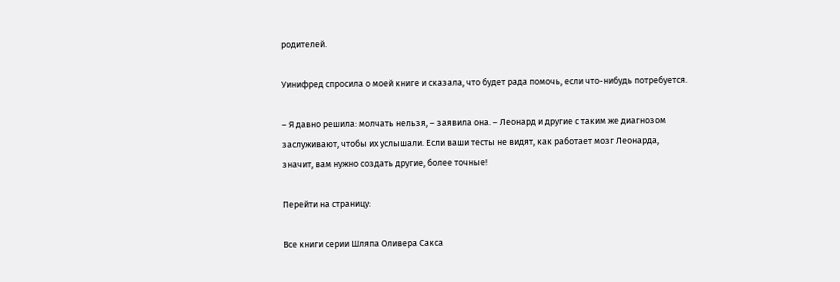родителей.

Уинифред спросила о моей книге и сказала, что будет рада помочь, если что-нибудь потребуется.

– Я давно решила: молчать нельзя, – заявила она. – Леонард и другие с таким же диагнозом заслуживают, чтобы их услышали. Если ваши тесты не видят, как работает мозг Леонарда, значит, вам нужно создать другие, более точные!

Перейти на страницу:

Все книги серии Шляпа Оливера Сакса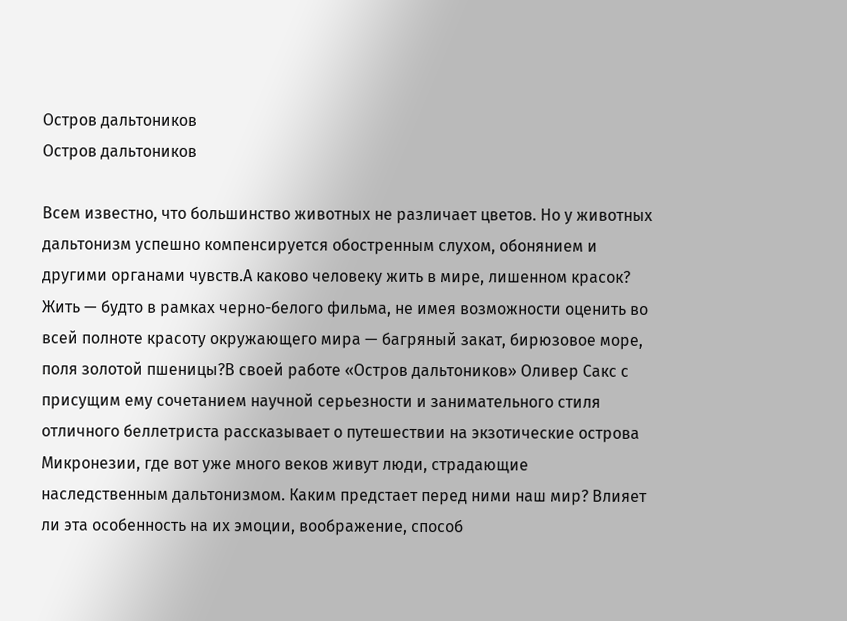Остров дальтоников
Остров дальтоников

Всем известно, что большинство животных не различает цветов. Но у животных дальтонизм успешно компенсируется обостренным слухом, обонянием и другими органами чувств.А каково человеку жить в мире, лишенном красок? Жить — будто в рамках черно-белого фильма, не имея возможности оценить во всей полноте красоту окружающего мира — багряный закат, бирюзовое море, поля золотой пшеницы?В своей работе «Остров дальтоников» Оливер Сакс с присущим ему сочетанием научной серьезности и занимательного стиля отличного беллетриста рассказывает о путешествии на экзотические острова Микронезии, где вот уже много веков живут люди, страдающие наследственным дальтонизмом. Каким предстает перед ними наш мир? Влияет ли эта особенность на их эмоции, воображение, способ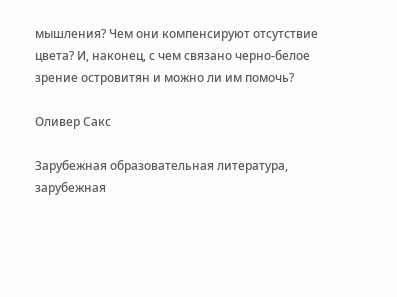мышления? Чем они компенсируют отсутствие цвета? И, наконец, с чем связано черно-белое зрение островитян и можно ли им помочь?

Оливер Сакс

Зарубежная образовательная литература, зарубежная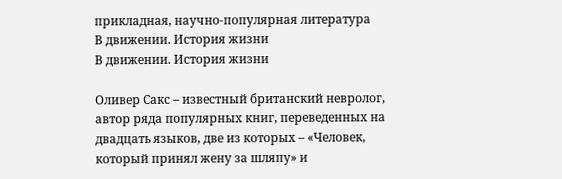прикладная, научно-популярная литература
В движении. История жизни
В движении. История жизни

Оливер Сакс – известный британский невролог, автор ряда популярных книг, переведенных на двадцать языков, две из которых – «Человек, который принял жену за шляпу» и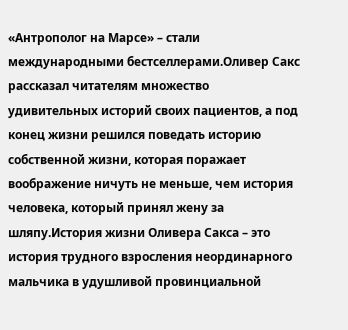«Антрополог на Марсе» – стали международными бестселлерами.Оливер Сакс рассказал читателям множество удивительных историй своих пациентов, а под конец жизни решился поведать историю собственной жизни, которая поражает воображение ничуть не меньше, чем история человека, который принял жену за шляпу.История жизни Оливера Сакса – это история трудного взросления неординарного мальчика в удушливой провинциальной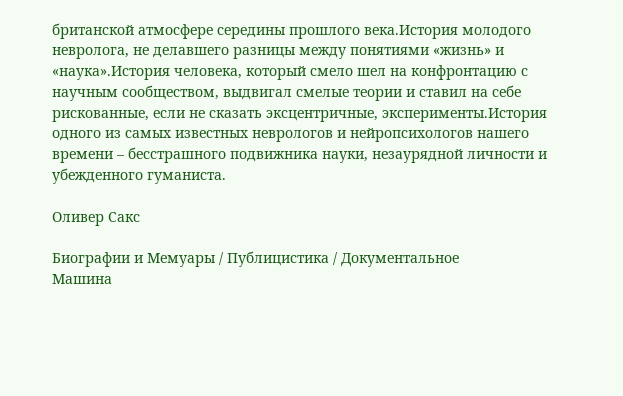британской атмосфере середины прошлого века.История молодого невролога, не делавшего разницы между понятиями «жизнь» и «наука».История человека, который смело шел на конфронтацию с научным сообществом, выдвигал смелые теории и ставил на себе рискованные, если не сказать эксцентричные, эксперименты.История одного из самых известных неврологов и нейропсихологов нашего времени – бесстрашного подвижника науки, незаурядной личности и убежденного гуманиста.

Оливер Сакс

Биографии и Мемуары / Публицистика / Документальное
Машина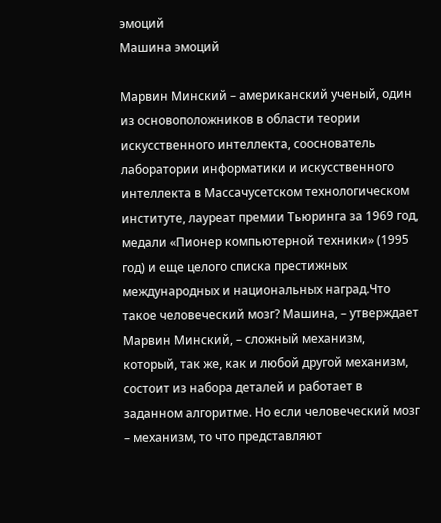эмоций
Машина эмоций

Марвин Минский – американский ученый, один из основоположников в области теории искусственного интеллекта, сооснователь лаборатории информатики и искусственного интеллекта в Массачусетском технологическом институте, лауреат премии Тьюринга за 1969 год, медали «Пионер компьютерной техники» (1995 год) и еще целого списка престижных международных и национальных наград.Что такое человеческий мозг? Машина, – утверждает Марвин Минский, – сложный механизм, который, так же, как и любой другой механизм, состоит из набора деталей и работает в заданном алгоритме. Но если человеческий мозг – механизм, то что представляют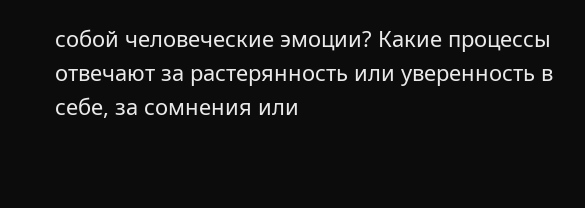собой человеческие эмоции? Какие процессы отвечают за растерянность или уверенность в себе, за сомнения или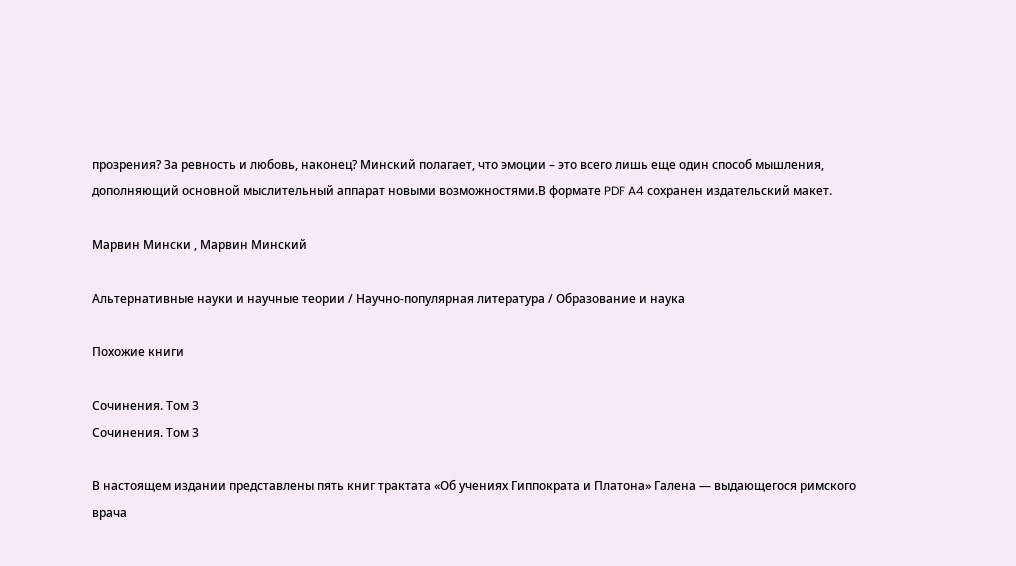прозрения? За ревность и любовь, наконец? Минский полагает, что эмоции – это всего лишь еще один способ мышления, дополняющий основной мыслительный аппарат новыми возможностями.В формате PDF A4 сохранен издательский макет.

Марвин Мински , Марвин Минский

Альтернативные науки и научные теории / Научно-популярная литература / Образование и наука

Похожие книги

Сочинения. Том 3
Сочинения. Том 3

В настоящем издании представлены пять книг трактата «Об учениях Гиппократа и Платона» Галена — выдающегося римского врача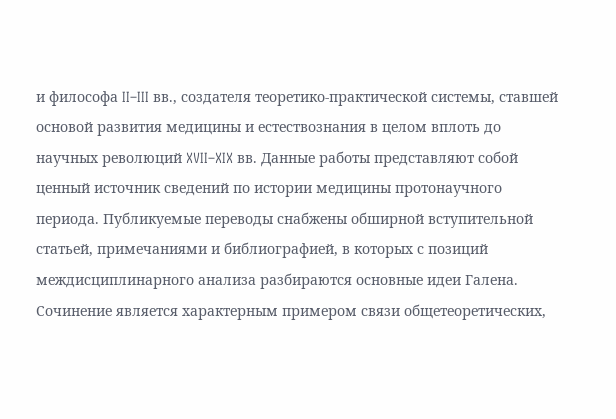и философа II–III вв., создателя теоретико-практической системы, ставшей основой развития медицины и естествознания в целом вплоть до научных революций XVII–XIX вв. Данные работы представляют собой ценный источник сведений по истории медицины протонаучного периода. Публикуемые переводы снабжены обширной вступительной статьей, примечаниями и библиографией, в которых с позиций междисциплинарного анализа разбираются основные идеи Галена. Сочинение является характерным примером связи общетеоретических,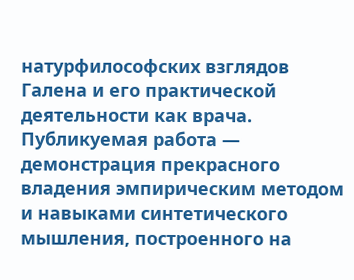натурфилософских взглядов Галена и его практической деятельности как врача. Публикуемая работа — демонстрация прекрасного владения эмпирическим методом и навыками синтетического мышления, построенного на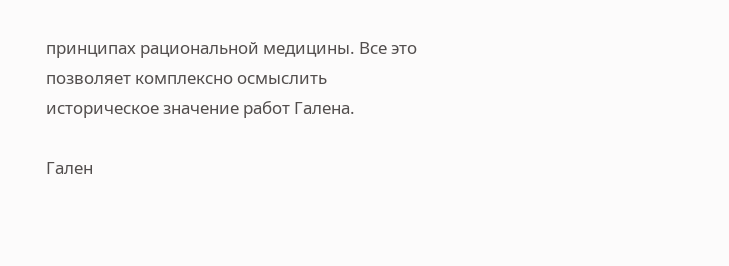принципах рациональной медицины. Все это позволяет комплексно осмыслить историческое значение работ Галена.

Гален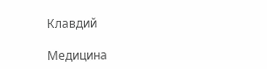Клавдий

Медицина